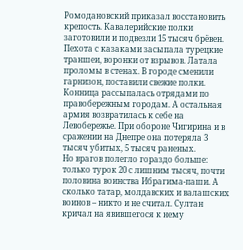Ромодановский приказал восстановить крепость. Кавалерийские полки заготовили и подвезли 15 тысяч брёвен. Пехота с казаками засыпала турецкие траншеи, воронки от взрывов. Латала проломы в стенах. В городе сменили гарнизон, поставили свежие полки. Конница рассыпалась отрядами по правобережным городам. А остальная армия возвратилась к себе на Левобережье. При обороне Чигирина и в сражении на Днепре она потеряла 3 тысяч убитых, 5 тысяч раненых.
Но врагов полегло гораздо больше: только турок 20 с лишним тысяч, почти половина воинства Ибрагима-паши. А сколько татар, молдавских и валашских воинов – никто и не считал. Султан кричал на явившегося к нему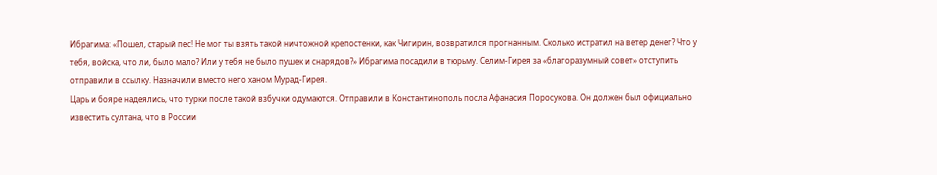Ибрагима: «Пошел, старый пес! Не мог ты взять такой ничтожной крепостенки, как Чигирин, возвратился прогнанным. Сколько истратил на ветер денег? Что у тебя, войска, что ли, было мало? Или у тебя не было пушек и снарядов?» Ибрагима посадили в тюрьму. Селим-Гирея за «благоразумный совет» отступить отправили в ссылку. Назначили вместо него ханом Мурад-Гирея.
Царь и бояре надеялись, что турки после такой взбучки одумаются. Отправили в Константинополь посла Афанасия Поросукова. Он должен был официально известить султана, что в России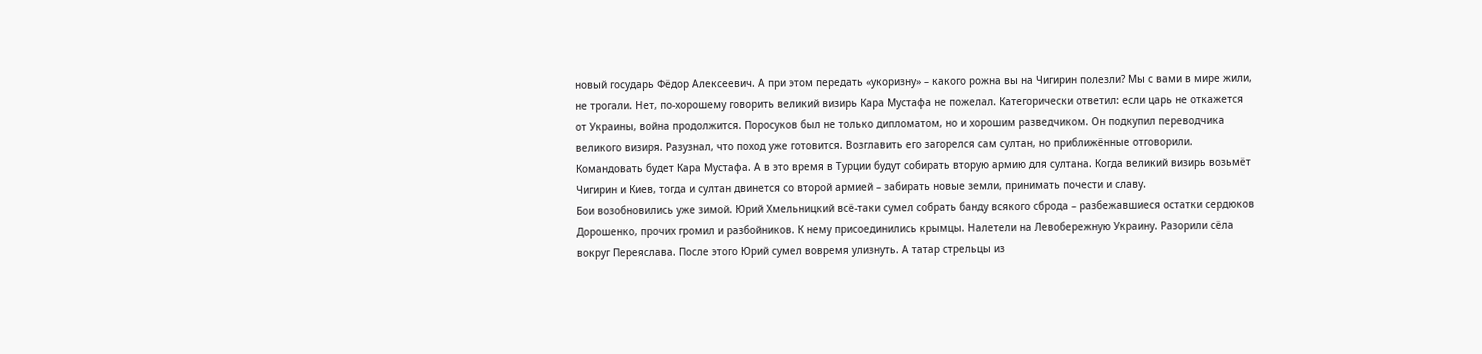новый государь Фёдор Алексеевич. А при этом передать «укоризну» – какого рожна вы на Чигирин полезли? Мы с вами в мире жили, не трогали. Нет, по-хорошему говорить великий визирь Кара Мустафа не пожелал. Категорически ответил: если царь не откажется от Украины, война продолжится. Поросуков был не только дипломатом, но и хорошим разведчиком. Он подкупил переводчика великого визиря. Разузнал, что поход уже готовится. Возглавить его загорелся сам султан, но приближённые отговорили. Командовать будет Кара Мустафа. А в это время в Турции будут собирать вторую армию для султана. Когда великий визирь возьмёт Чигирин и Киев, тогда и султан двинется со второй армией – забирать новые земли, принимать почести и славу.
Бои возобновились уже зимой. Юрий Хмельницкий всё-таки сумел собрать банду всякого сброда – разбежавшиеся остатки сердюков Дорошенко, прочих громил и разбойников. К нему присоединились крымцы. Налетели на Левобережную Украину. Разорили сёла вокруг Переяслава. После этого Юрий сумел вовремя улизнуть. А татар стрельцы из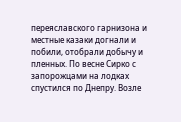переяславского гарнизона и местные казаки догнали и побили, отобрали добычу и пленных. По весне Сирко с запорожцами на лодках спустился по Днепру. Возле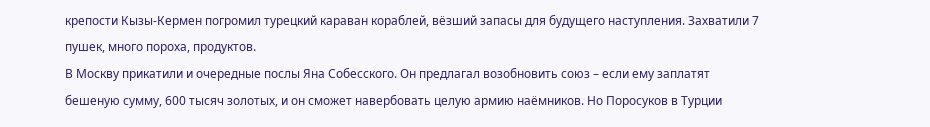крепости Кызы-Кермен погромил турецкий караван кораблей, вёзший запасы для будущего наступления. Захватили 7 пушек, много пороха, продуктов.
В Москву прикатили и очередные послы Яна Собесского. Он предлагал возобновить союз – если ему заплатят бешеную сумму, 600 тысяч золотых, и он сможет навербовать целую армию наёмников. Но Поросуков в Турции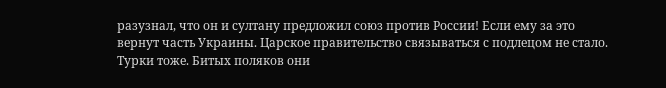разузнал, что он и султану предложил союз против России! Если ему за это вернут часть Украины. Царское правительство связываться с подлецом не стало. Турки тоже. Битых поляков они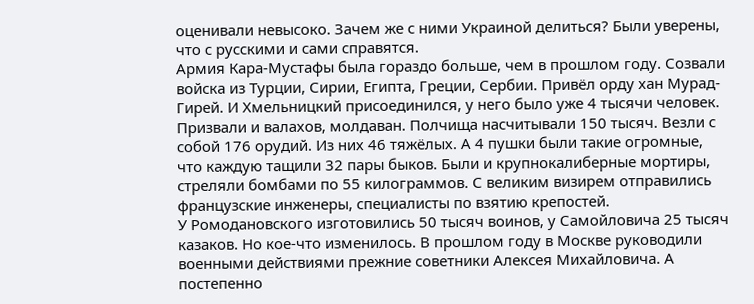оценивали невысоко. Зачем же с ними Украиной делиться? Были уверены, что с русскими и сами справятся.
Армия Кара-Мустафы была гораздо больше, чем в прошлом году. Созвали войска из Турции, Сирии, Египта, Греции, Сербии. Привёл орду хан Мурад-Гирей. И Хмельницкий присоединился, у него было уже 4 тысячи человек. Призвали и валахов, молдаван. Полчища насчитывали 150 тысяч. Везли с собой 176 орудий. Из них 46 тяжёлых. А 4 пушки были такие огромные, что каждую тащили 32 пары быков. Были и крупнокалиберные мортиры, стреляли бомбами по 55 килограммов. С великим визирем отправились французские инженеры, специалисты по взятию крепостей.
У Ромодановского изготовились 50 тысяч воинов, у Самойловича 25 тысяч казаков. Но кое-что изменилось. В прошлом году в Москве руководили военными действиями прежние советники Алексея Михайловича. А постепенно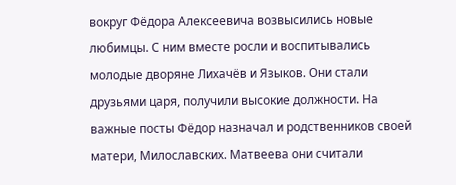вокруг Фёдора Алексеевича возвысились новые любимцы. С ним вместе росли и воспитывались молодые дворяне Лихачёв и Языков. Они стали друзьями царя, получили высокие должности. На важные посты Фёдор назначал и родственников своей матери, Милославских. Матвеева они считали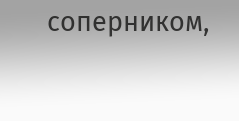соперником,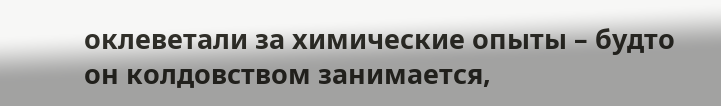оклеветали за химические опыты – будто он колдовством занимается,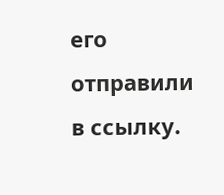его отправили в ссылку.